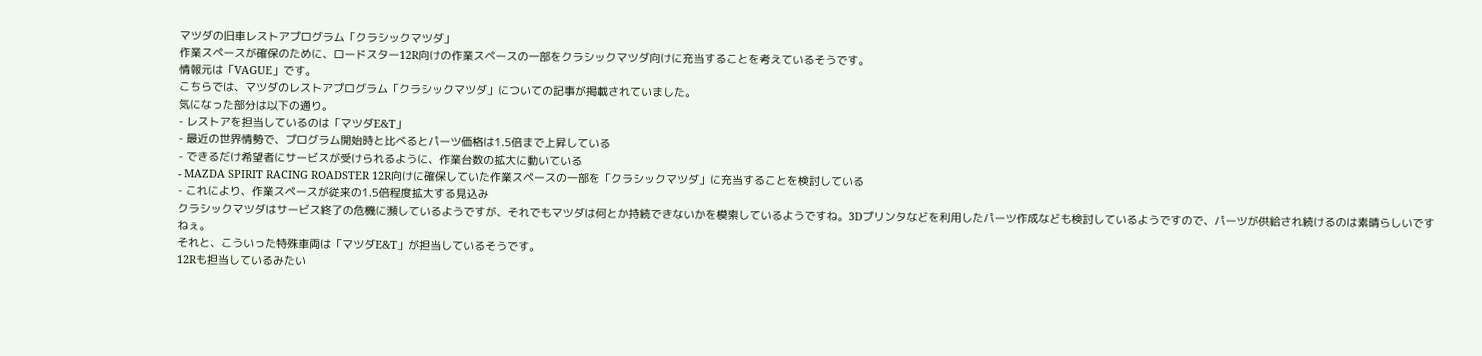マツダの旧車レストアプログラム「クラシックマツダ」
作業スペースが確保のために、ロードスター12R向けの作業スペースの一部をクラシックマツダ向けに充当することを考えているそうです。
情報元は「VAGUE」です。
こちらでは、マツダのレストアプログラム「クラシックマツダ」についての記事が掲載されていました。
気になった部分は以下の通り。
- レストアを担当しているのは「マツダE&T」
- 最近の世界情勢で、プログラム開始時と比べるとパーツ価格は1.5倍まで上昇している
- できるだけ希望者にサービスが受けられるように、作業台数の拡大に動いている
- MAZDA SPIRIT RACING ROADSTER 12R向けに確保していた作業スペースの一部を「クラシックマツダ」に充当することを検討している
- これにより、作業スペースが従来の1.5倍程度拡大する見込み
クラシックマツダはサービス終了の危機に瀕しているようですが、それでもマツダは何とか持続できないかを模索しているようですね。3Dプリンタなどを利用したパーツ作成なども検討しているようですので、パーツが供給され続けるのは素晴らしいですねぇ。
それと、こういった特殊車両は「マツダE&T」が担当しているそうです。
12Rも担当しているみたい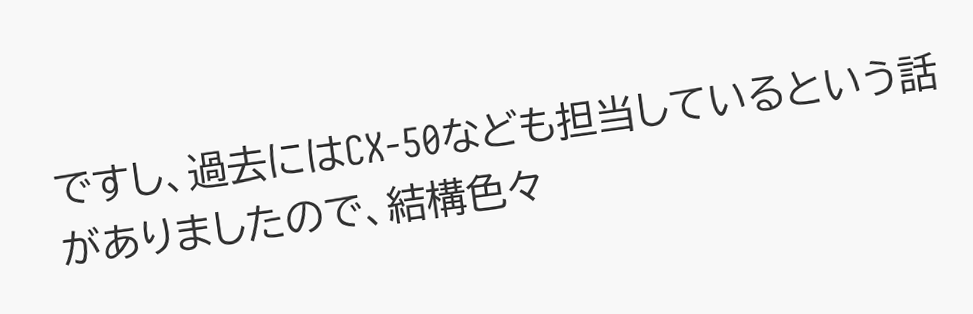ですし、過去にはCX-50なども担当しているという話がありましたので、結構色々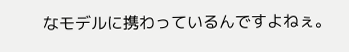なモデルに携わっているんですよねぇ。